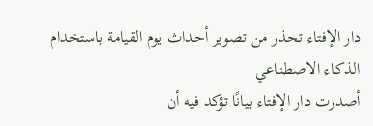دار الإفتاء تحذر من تصوير أحداث يوم القيامة باستخدام الذكاء الاصطناعي
أصدرت دار الإفتاء بيانًا تؤكد فيه أن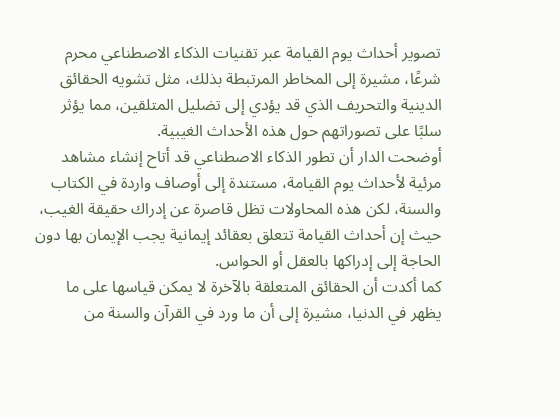تصوير أحداث يوم القيامة عبر تقنيات الذكاء الاصطناعي محرم شرعًا، مشيرة إلى المخاطر المرتبطة بذلك، مثل تشويه الحقائق الدينية والتحريف الذي قد يؤدي إلى تضليل المتلقين، مما يؤثر سلبًا على تصوراتهم حول هذه الأحداث الغيبية.
أوضحت الدار أن تطور الذكاء الاصطناعي قد أتاح إنشاء مشاهد مرئية لأحداث يوم القيامة، مستندة إلى أوصاف واردة في الكتاب والسنة، لكن هذه المحاولات تظل قاصرة عن إدراك حقيقة الغيب، حيث إن أحداث القيامة تتعلق بعقائد إيمانية يجب الإيمان بها دون الحاجة إلى إدراكها بالعقل أو الحواس.
كما أكدت أن الحقائق المتعلقة بالآخرة لا يمكن قياسها على ما يظهر في الدنيا، مشيرة إلى أن ما ورد في القرآن والسنة من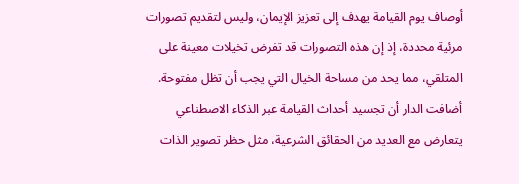أوصاف يوم القيامة يهدف إلى تعزيز الإيمان، وليس لتقديم تصورات مرئية محددة، إذ إن هذه التصورات قد تفرض تخيلات معينة على المتلقي، مما يحد من مساحة الخيال التي يجب أن تظل مفتوحة.
أضافت الدار أن تجسيد أحداث القيامة عبر الذكاء الاصطناعي يتعارض مع العديد من الحقائق الشرعية، مثل حظر تصوير الذات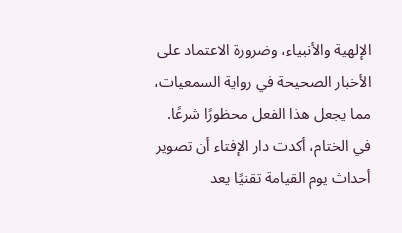الإلهية والأنبياء، وضرورة الاعتماد على الأخبار الصحيحة في رواية السمعيات، مما يجعل هذا الفعل محظورًا شرعًا.
في الختام، أكدت دار الإفتاء أن تصوير أحداث يوم القيامة تقنيًا يعد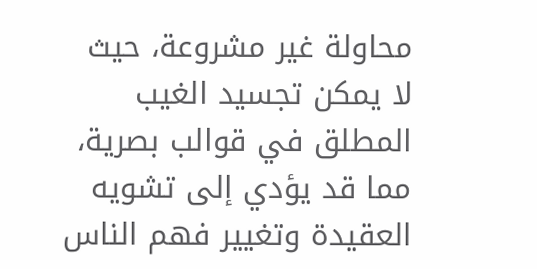محاولة غير مشروعة، حيث لا يمكن تجسيد الغيب المطلق في قوالب بصرية، مما قد يؤدي إلى تشويه العقيدة وتغيير فهم الناس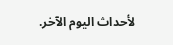لأحداث اليوم الآخر.